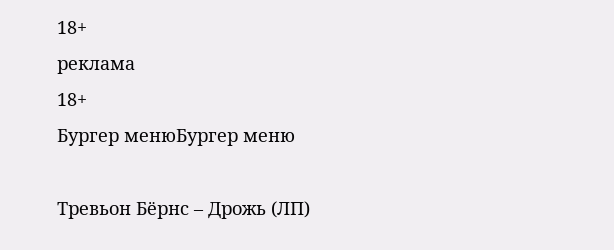18+
реклама
18+
Бургер менюБургер меню

Тревьон Бёрнс – Дрожь (ЛП)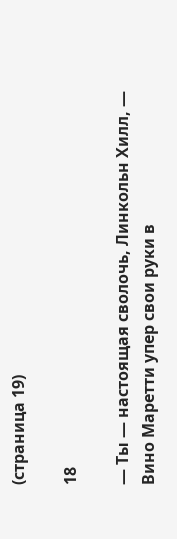(страница 19)

18

— Ты — настоящая сволочь, Линкольн Хилл, — Вино Маретти упер свои руки в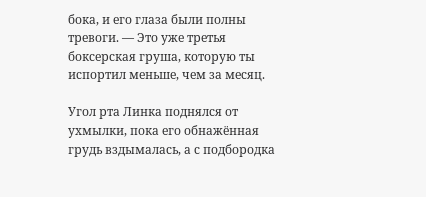бока, и его глаза были полны тревоги. — Это уже третья боксерская груша, которую ты испортил меньше, чем за месяц.

Угол рта Линка поднялся от ухмылки, пока его обнажённая грудь вздымалась, а с подбородка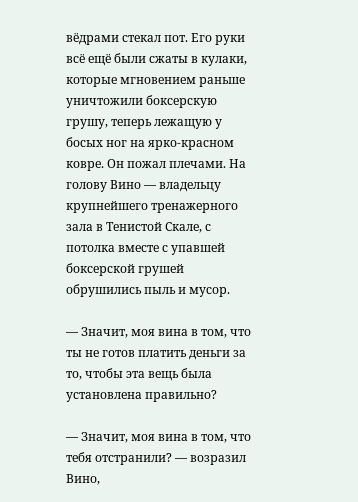вёдрами стекал пот. Его руки всё ещё были сжаты в кулаки, которые мгновением раньше уничтожили боксерскую грушу, теперь лежащую у босых ног на ярко-красном ковре. Он пожал плечами. На голову Вино — владельцу крупнейшего тренажерного зала в Тенистой Скале, с потолка вместе с упавшей боксерской грушей обрушились пыль и мусор.

— Значит, моя вина в том, что ты не готов платить деньги за то, чтобы эта вещь была установлена правильно?

— Значит, моя вина в том, что тебя отстранили? — возразил Вино,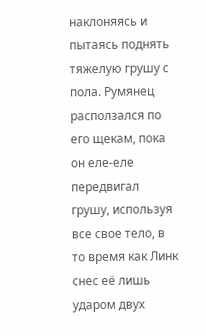наклоняясь и пытаясь поднять тяжелую грушу с пола. Румянец расползался по его щекам, пока он еле-еле передвигал грушу, используя все свое тело, в то время как Линк снес её лишь ударом двух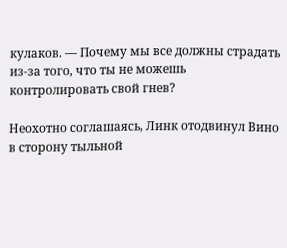кулаков. — Почему мы все должны страдать из-за того, что ты не можешь контролировать свой гнев?

Неохотно соглашаясь, Линк отодвинул Вино в сторону тыльной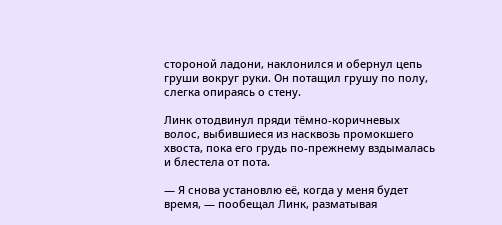стороной ладони, наклонился и обернул цепь груши вокруг руки. Он потащил грушу по полу, слегка опираясь о стену.

Линк отодвинул пряди тёмно-коричневых волос, выбившиеся из насквозь промокшего хвоста, пока его грудь по-прежнему вздымалась и блестела от пота.

— Я снова установлю её, когда у меня будет время, — пообещал Линк, разматывая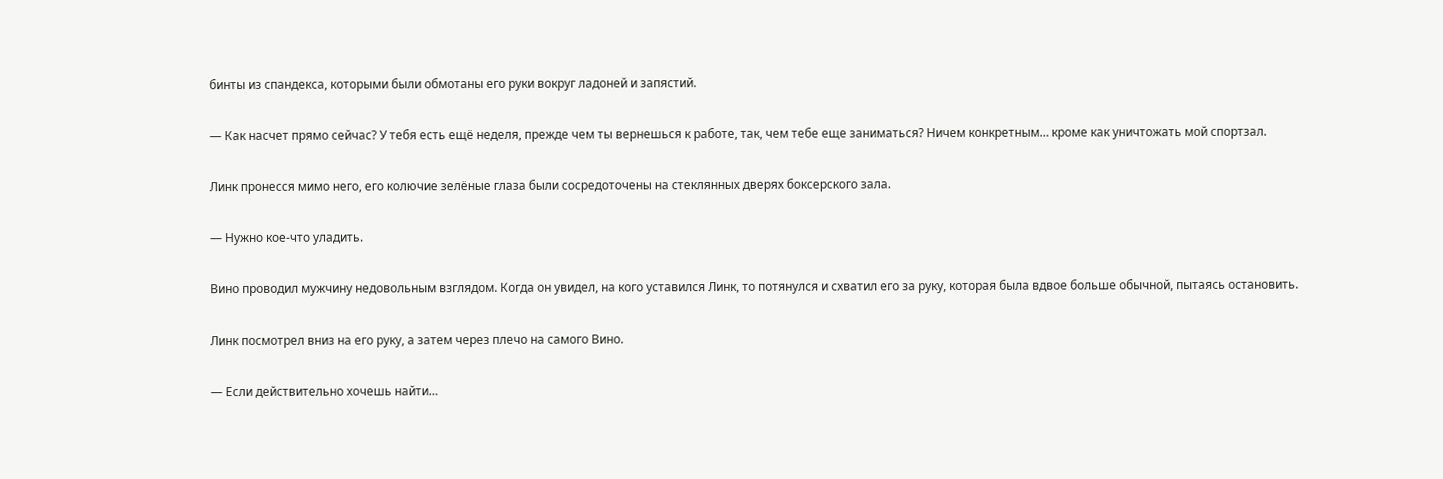бинты из спандекса, которыми были обмотаны его руки вокруг ладоней и запястий.

— Как насчет прямо сейчас? У тебя есть ещё неделя, прежде чем ты вернешься к работе, так, чем тебе еще заниматься? Ничем конкретным… кроме как уничтожать мой спортзал.

Линк пронесся мимо него, его колючие зелёные глаза были сосредоточены на стеклянных дверях боксерского зала.

— Нужно кое-что уладить.

Вино проводил мужчину недовольным взглядом. Когда он увидел, на кого уставился Линк, то потянулся и схватил его за руку, которая была вдвое больше обычной, пытаясь остановить.

Линк посмотрел вниз на его руку, а затем через плечо на самого Вино.

— Если действительно хочешь найти…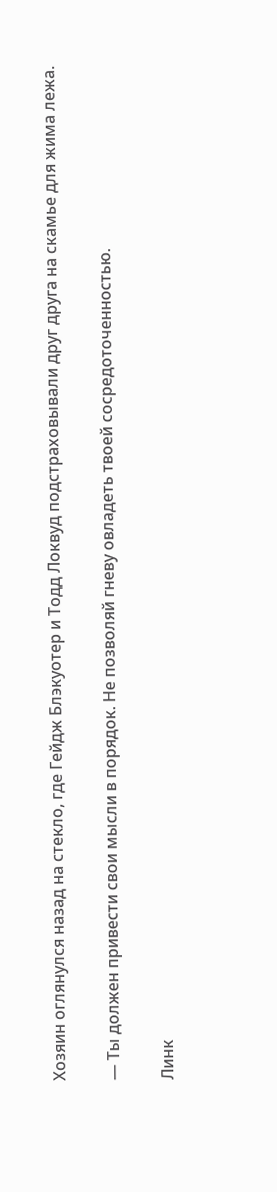Хозяин оглянулся назад на стекло, где Гейдж Блэкуотер и Тодд Локвуд подстраховывали друг друга на скамье для жима лежа.

— Ты должен привести свои мысли в порядок. Не позволяй гневу овладеть твоей сосредоточенностью.

Линк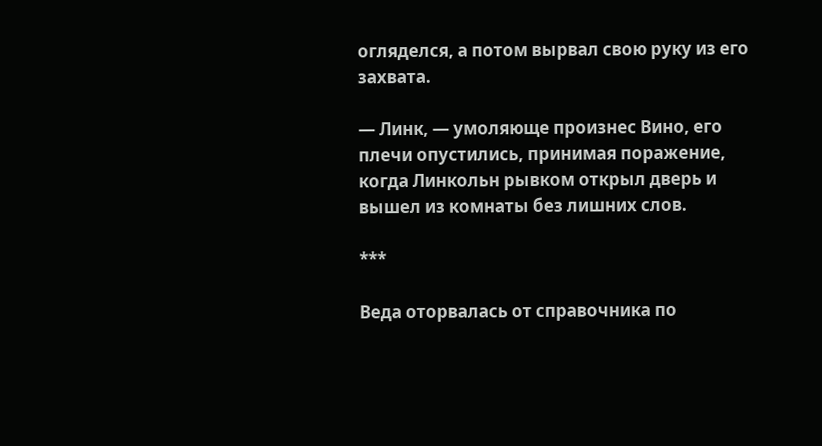огляделся, а потом вырвал свою руку из его захвата.

— Линк, — умоляюще произнес Вино, его плечи опустились, принимая поражение, когда Линкольн рывком открыл дверь и вышел из комнаты без лишних слов.

***

Веда оторвалась от справочника по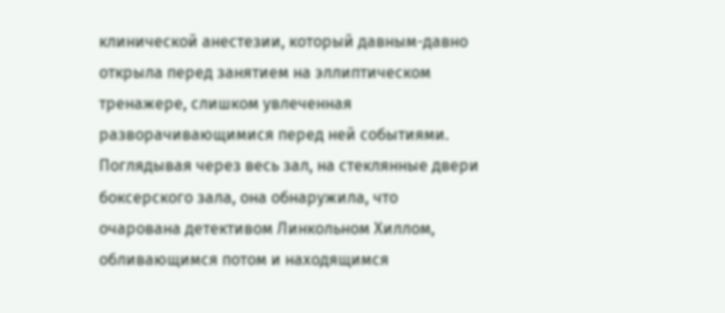клинической анестезии, который давным-давно открыла перед занятием на эллиптическом тренажере, слишком увлеченная разворачивающимися перед ней событиями. Поглядывая через весь зал, на стеклянные двери боксерского зала, она обнаружила, что очарована детективом Линкольном Хиллом, обливающимся потом и находящимся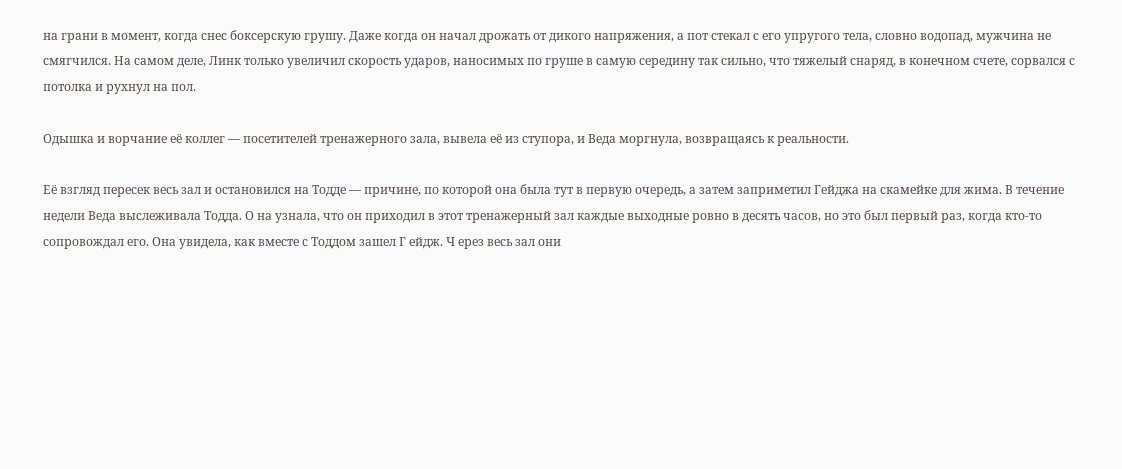на грани в момент, когда снес боксерскую грушу. Даже когда он начал дрожать от дикого напряжения, а пот стекал с его упругого тела, словно водопад, мужчина не смягчился. На самом деле, Линк только увеличил скорость ударов, наносимых по груше в самую середину так сильно, что тяжелый снаряд, в конечном счете, сорвался с потолка и рухнул на пол.

Одышка и ворчание её коллег — посетителей тренажерного зала, вывела её из ступора, и Веда моргнула, возвращаясь к реальности.

Её взгляд пересек весь зал и остановился на Тодде — причине, по которой она была тут в первую очередь, а затем заприметил Гейджа на скамейке для жима. В течение недели Веда выслеживала Тодда. О на узнала, что он приходил в этот тренажерный зал каждые выходные ровно в десять часов, но это был первый раз, когда кто-то сопровождал его. Она увидела, как вместе с Тоддом зашел Г ейдж. Ч ерез весь зал они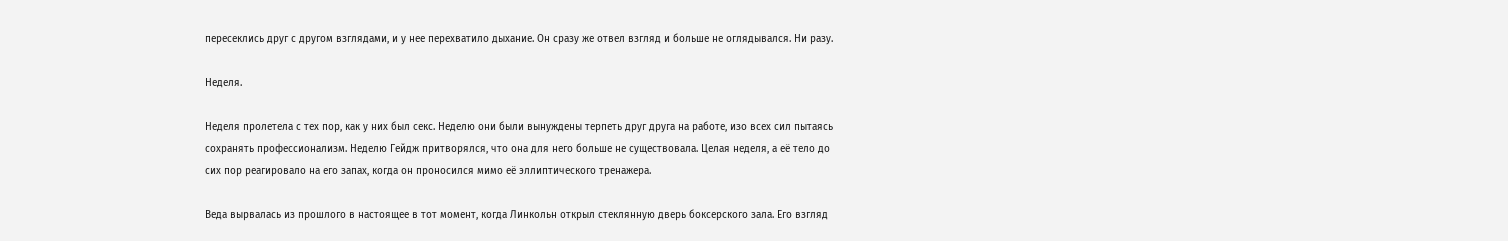пересеклись друг с другом взглядами, и у нее перехватило дыхание. Он сразу же отвел взгляд и больше не оглядывался. Ни разу.

Неделя.

Неделя пролетела с тех пор, как у них был секс. Неделю они были вынуждены терпеть друг друга на работе, изо всех сил пытаясь сохранять профессионализм. Неделю Гейдж притворялся, что она для него больше не существовала. Целая неделя, а её тело до сих пор реагировало на его запах, когда он проносился мимо её эллиптического тренажера.

Веда вырвалась из прошлого в настоящее в тот момент, когда Линкольн открыл стеклянную дверь боксерского зала. Его взгляд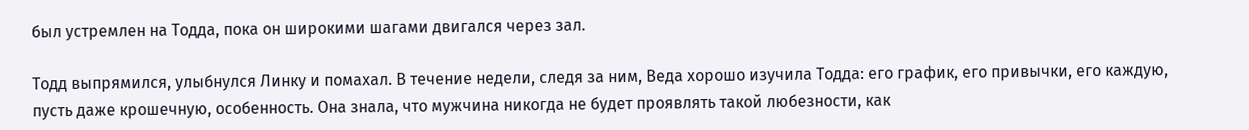был устремлен на Тодда, пока он широкими шагами двигался через зал.

Тодд выпрямился, улыбнулся Линку и помахал. В течение недели, следя за ним, Веда хорошо изучила Тодда: его график, его привычки, его каждую, пусть даже крошечную, особенность. Она знала, что мужчина никогда не будет проявлять такой любезности, как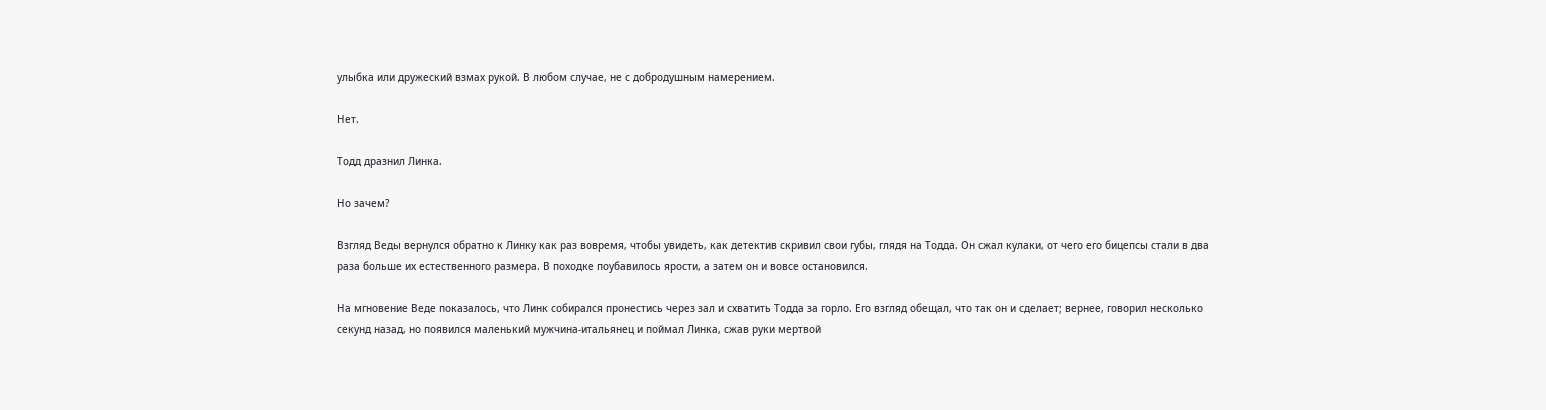улыбка или дружеский взмах рукой. В любом случае, не с добродушным намерением.

Нет.

Тодд дразнил Линка.

Но зачем?

Взгляд Веды вернулся обратно к Линку как раз вовремя, чтобы увидеть, как детектив скривил свои губы, глядя на Тодда. Он сжал кулаки, от чего его бицепсы стали в два раза больше их естественного размера. В походке поубавилось ярости, а затем он и вовсе остановился.

На мгновение Веде показалось, что Линк собирался пронестись через зал и схватить Тодда за горло. Его взгляд обещал, что так он и сделает; вернее, говорил несколько секунд назад, но появился маленький мужчина-итальянец и поймал Линка, сжав руки мертвой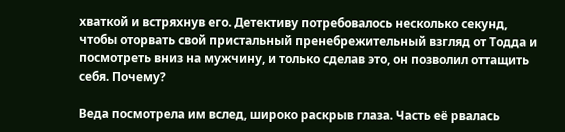хваткой и встряхнув его. Детективу потребовалось несколько секунд, чтобы оторвать свой пристальный пренебрежительный взгляд от Тодда и посмотреть вниз на мужчину, и только сделав это, он позволил оттащить себя. Почему?

Веда посмотрела им вслед, широко раскрыв глаза. Часть её рвалась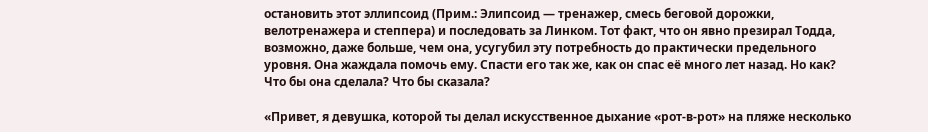остановить этот эллипсоид (Прим.: Элипсоид — тренажер, смесь беговой дорожки, велотренажера и степпера) и последовать за Линком. Тот факт, что он явно презирал Тодда, возможно, даже больше, чем она, усугубил эту потребность до практически предельного уровня. Она жаждала помочь ему. Спасти его так же, как он спас её много лет назад. Но как? Что бы она сделала? Что бы сказала?

«Привет, я девушка, которой ты делал искусственное дыхание «рот-в-рот» на пляже несколько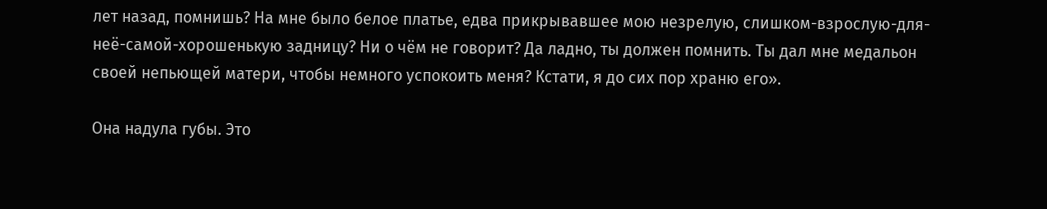лет назад, помнишь? На мне было белое платье, едва прикрывавшее мою незрелую, слишком-взрослую-для-неё-самой-хорошенькую задницу? Ни о чём не говорит? Да ладно, ты должен помнить. Ты дал мне медальон своей непьющей матери, чтобы немного успокоить меня? Кстати, я до сих пор храню его».

Она надула губы. Это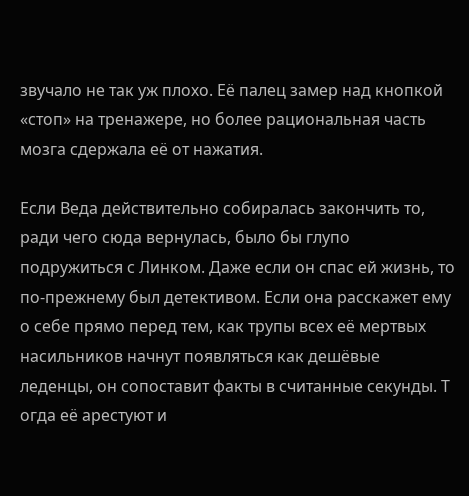звучало не так уж плохо. Её палец замер над кнопкой «стоп» на тренажере, но более рациональная часть мозга сдержала её от нажатия.

Если Веда действительно собиралась закончить то, ради чего сюда вернулась, было бы глупо подружиться с Линком. Даже если он спас ей жизнь, то по-прежнему был детективом. Если она расскажет ему о себе прямо перед тем, как трупы всех её мертвых насильников начнут появляться как дешёвые леденцы, он сопоставит факты в считанные секунды. Т огда её арестуют и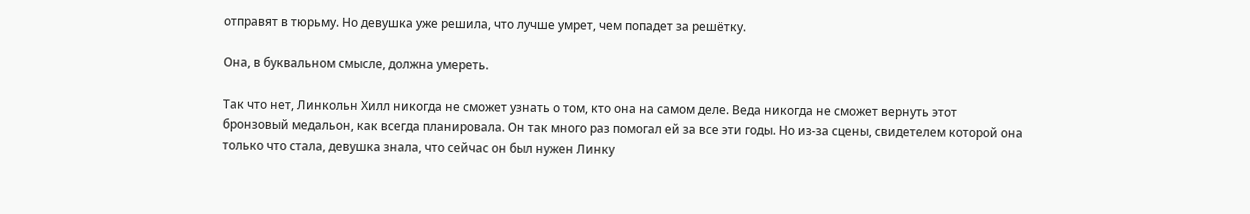отправят в тюрьму. Но девушка уже решила, что лучше умрет, чем попадет за решётку.

Она, в буквальном смысле, должна умереть.

Так что нет, Линкольн Хилл никогда не сможет узнать о том, кто она на самом деле. Веда никогда не сможет вернуть этот бронзовый медальон, как всегда планировала. Он так много раз помогал ей за все эти годы. Но из-за сцены, свидетелем которой она только что стала, девушка знала, что сейчас он был нужен Линку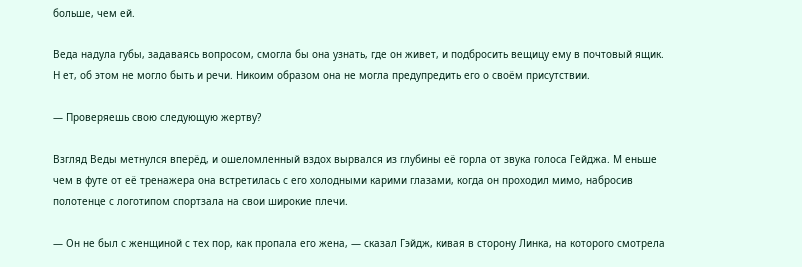больше, чем ей.

Веда надула губы, задаваясь вопросом, смогла бы она узнать, где он живет, и подбросить вещицу ему в почтовый ящик. Н ет, об этом не могло быть и речи. Никоим образом она не могла предупредить его о своём присутствии.

— Проверяешь свою следующую жертву?

Взгляд Веды метнулся вперёд, и ошеломленный вздох вырвался из глубины её горла от звука голоса Гейджа. М еньше чем в футе от её тренажера она встретилась с его холодными карими глазами, когда он проходил мимо, набросив полотенце с логотипом спортзала на свои широкие плечи.

— Он не был с женщиной с тех пор, как пропала его жена, — сказал Гэйдж, кивая в сторону Линка, на которого смотрела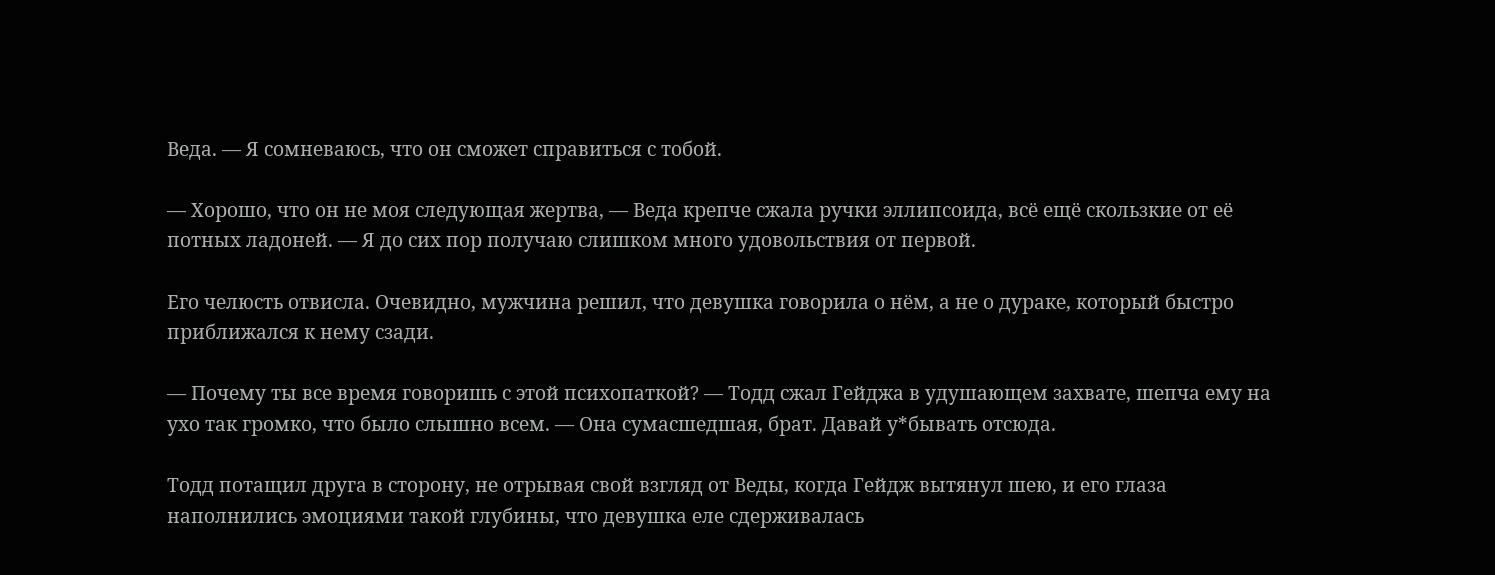Веда. — Я сомневаюсь, что он сможет справиться с тобой.

— Хорошо, что он не моя следующая жертва, — Веда крепче сжала ручки эллипсоида, всё ещё скользкие от её потных ладоней. — Я до сих пор получаю слишком много удовольствия от первой.

Его челюсть отвисла. Очевидно, мужчина решил, что девушка говорила о нём, а не о дураке, который быстро приближался к нему сзади.

— Почему ты все время говоришь с этой психопаткой? — Тодд сжал Гейджа в удушающем захвате, шепча ему на ухо так громко, что было слышно всем. — Она сумасшедшая, брат. Давай у*бывать отсюда.

Тодд потащил друга в сторону, не отрывая свой взгляд от Веды, когда Гейдж вытянул шею, и его глаза наполнились эмоциями такой глубины, что девушка еле сдерживалась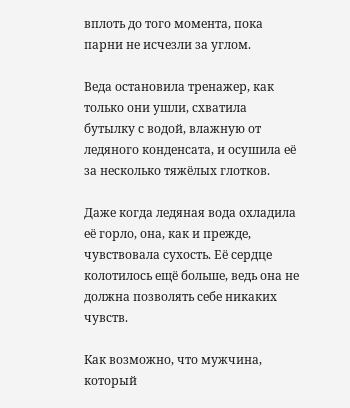вплоть до того момента, пока парни не исчезли за углом.

Веда остановила тренажер, как только они ушли, схватила бутылку с водой, влажную от ледяного конденсата, и осушила её за несколько тяжёлых глотков.

Даже когда ледяная вода охладила её горло, она, как и прежде, чувствовала сухость. Её сердце колотилось ещё больше, ведь она не должна позволять себе никаких чувств.

Как возможно, что мужчина, который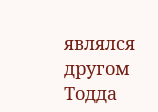являлся другом Тодда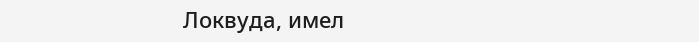Локвуда, имел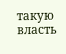такую власть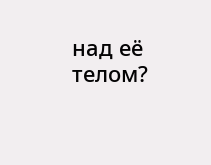над её телом?